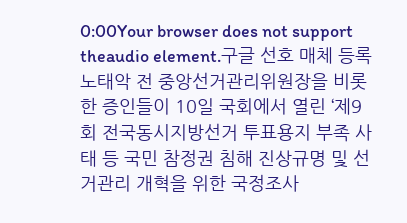0:00Your browser does not support theaudio element.구글 선호 매체 등록노태악 전 중앙선거관리위원장을 비롯한 증인들이 10일 국회에서 열린 ‘제9회 전국동시지방선거 투표용지 부족 사태 등 국민 참정권 침해 진상규명 및 선거관리 개혁을 위한 국정조사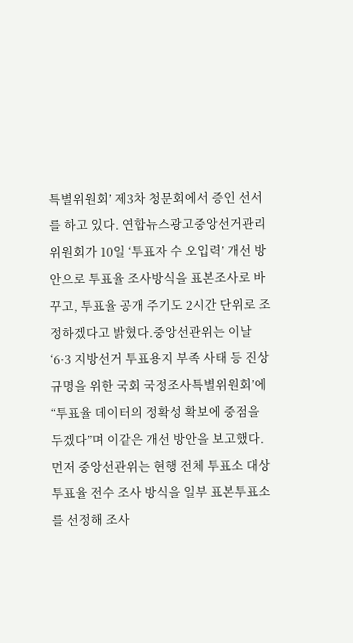특별위원회’ 제3차 청문회에서 증인 선서를 하고 있다. 연합뉴스광고중앙선거관리위원회가 10일 ‘투표자 수 오입력’ 개선 방안으로 투표율 조사방식을 표본조사로 바꾸고, 투표율 공개 주기도 2시간 단위로 조정하겠다고 밝혔다.중앙선관위는 이날 ‘6·3 지방선거 투표용지 부족 사태 등 진상규명을 위한 국회 국정조사특별위원회’에 “투표율 데이터의 정확성 확보에 중점을 두겠다”며 이같은 개선 방안을 보고했다.먼저 중앙선관위는 현행 전체 투표소 대상 투표율 전수 조사 방식을 일부 표본투표소를 선정해 조사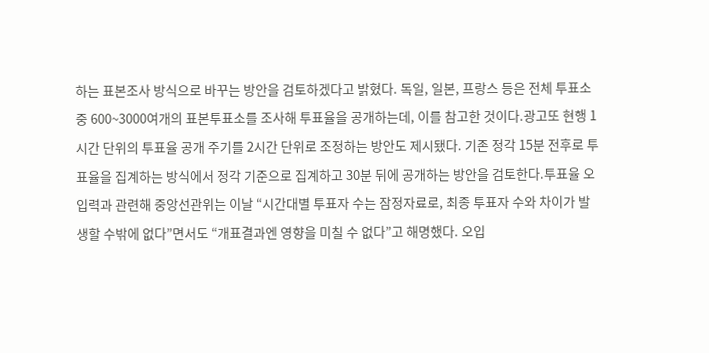하는 표본조사 방식으로 바꾸는 방안을 검토하겠다고 밝혔다. 독일, 일본, 프랑스 등은 전체 투표소 중 600~3000여개의 표본투표소를 조사해 투표율을 공개하는데, 이를 참고한 것이다.광고또 현행 1시간 단위의 투표율 공개 주기를 2시간 단위로 조정하는 방안도 제시됐다. 기존 정각 15분 전후로 투표율을 집계하는 방식에서 정각 기준으로 집계하고 30분 뒤에 공개하는 방안을 검토한다.투표율 오입력과 관련해 중앙선관위는 이날 “시간대별 투표자 수는 잠정자료로, 최종 투표자 수와 차이가 발생할 수밖에 없다”면서도 “개표결과엔 영향을 미칠 수 없다”고 해명했다. 오입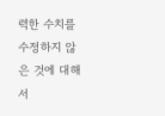력한 수치를 수정하지 않은 것에 대해서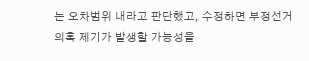는 오차범위 내라고 판단했고, 수정하면 부정선거 의혹 제기가 발생할 가능성을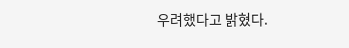우려했다고 밝혔다.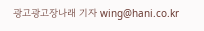광고광고장나래 기자 wing@hani.co.kr